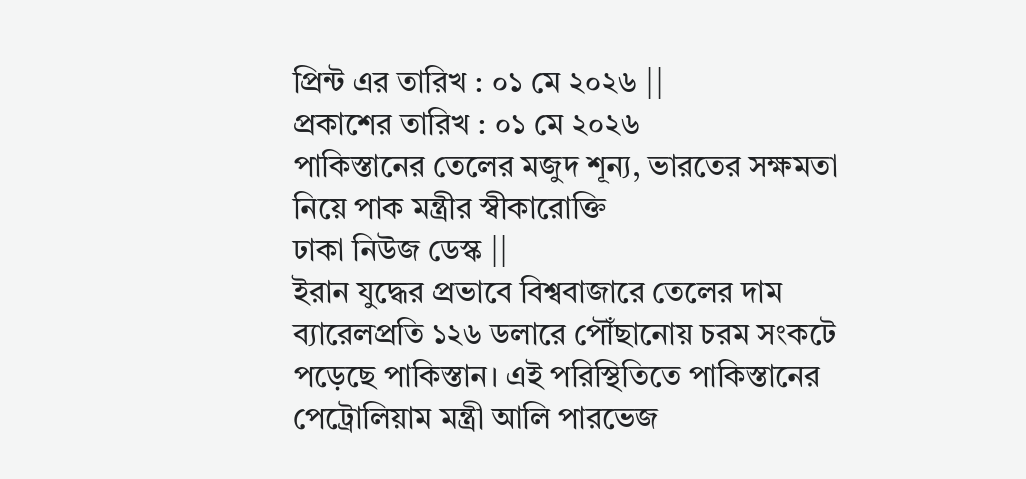প্রিন্ট এর তারিখ : ০১ মে ২০২৬ ||
প্রকাশের তারিখ : ০১ মে ২০২৬
পাকিস্তানের তেলের মজুদ শূন্য, ভারতের সক্ষমতা নিয়ে পাক মন্ত্রীর স্বীকারোক্তি
ঢাকা নিউজ ডেস্ক ||
ইরান যুদ্ধের প্রভাবে বিশ্ববাজারে তেলের দাম ব্যারেলপ্রতি ১২৬ ডলারে পৌঁছানোয় চরম সংকটে পড়েছে পাকিস্তান। এই পরিস্থিতিতে পাকিস্তানের পেট্রোলিয়াম মন্ত্রী আলি পারভেজ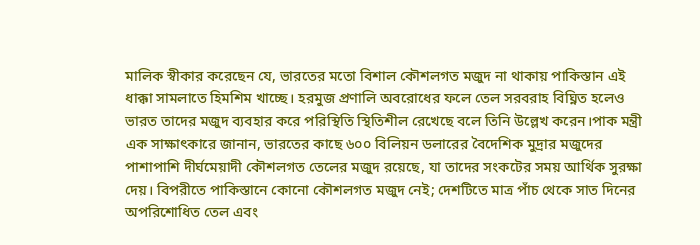মালিক স্বীকার করেছেন যে, ভারতের মতো বিশাল কৌশলগত মজুদ না থাকায় পাকিস্তান এই ধাক্কা সামলাতে হিমশিম খাচ্ছে। হরমুজ প্রণালি অবরোধের ফলে তেল সরবরাহ বিঘ্নিত হলেও ভারত তাদের মজুদ ব্যবহার করে পরিস্থিতি স্থিতিশীল রেখেছে বলে তিনি উল্লেখ করেন।পাক মন্ত্রী এক সাক্ষাৎকারে জানান, ভারতের কাছে ৬০০ বিলিয়ন ডলারের বৈদেশিক মুদ্রার মজুদের পাশাপাশি দীর্ঘমেয়াদী কৌশলগত তেলের মজুদ রয়েছে, যা তাদের সংকটের সময় আর্থিক সুরক্ষা দেয়। বিপরীতে পাকিস্তানে কোনো কৌশলগত মজুদ নেই; দেশটিতে মাত্র পাঁচ থেকে সাত দিনের অপরিশোধিত তেল এবং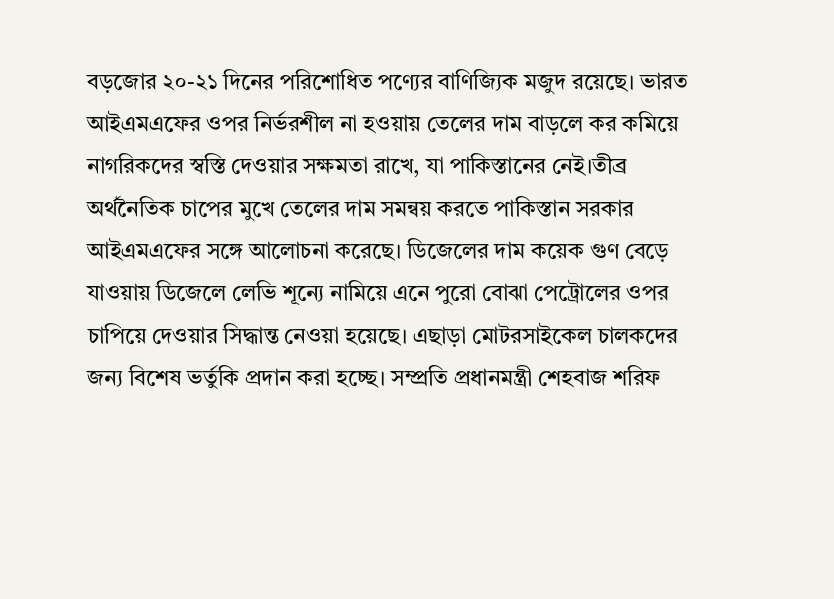বড়জোর ২০-২১ দিনের পরিশোধিত পণ্যের বাণিজ্যিক মজুদ রয়েছে। ভারত আইএমএফের ওপর নির্ভরশীল না হওয়ায় তেলের দাম বাড়লে কর কমিয়ে নাগরিকদের স্বস্তি দেওয়ার সক্ষমতা রাখে, যা পাকিস্তানের নেই।তীব্র অর্থনৈতিক চাপের মুখে তেলের দাম সমন্বয় করতে পাকিস্তান সরকার আইএমএফের সঙ্গে আলোচনা করেছে। ডিজেলের দাম কয়েক গুণ বেড়ে যাওয়ায় ডিজেলে লেভি শূন্যে নামিয়ে এনে পুরো বোঝা পেট্রোলের ওপর চাপিয়ে দেওয়ার সিদ্ধান্ত নেওয়া হয়েছে। এছাড়া মোটরসাইকেল চালকদের জন্য বিশেষ ভর্তুকি প্রদান করা হচ্ছে। সম্প্রতি প্রধানমন্ত্রী শেহবাজ শরিফ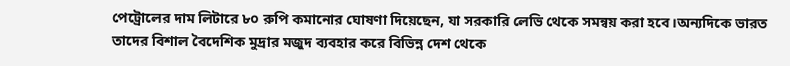পেট্রোলের দাম লিটারে ৮০ রুপি কমানোর ঘোষণা দিয়েছেন, যা সরকারি লেভি থেকে সমন্বয় করা হবে।অন্যদিকে ভারত তাদের বিশাল বৈদেশিক মুদ্রার মজুদ ব্যবহার করে বিভিন্ন দেশ থেকে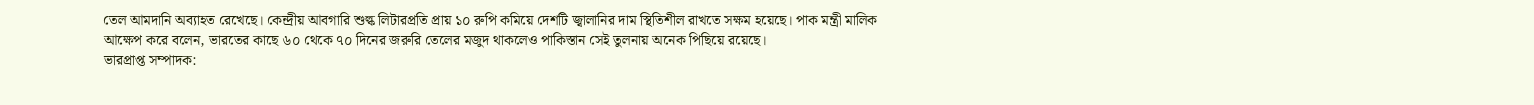তেল আমদানি অব্যাহত রেখেছে। কেন্দ্রীয় আবগারি শুল্ক লিটারপ্রতি প্রায় ১০ রুপি কমিয়ে দেশটি জ্বালানির দাম স্থিতিশীল রাখতে সক্ষম হয়েছে। পাক মন্ত্রী মালিক আক্ষেপ করে বলেন, ভারতের কাছে ৬০ থেকে ৭০ দিনের জরুরি তেলের মজুদ থাকলেও পাকিস্তান সেই তুলনায় অনেক পিছিয়ে রয়েছে।
ভারপ্রাপ্ত সম্পাদক: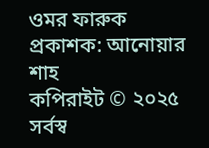ওমর ফারুক
প্রকাশক: আনোয়ার শাহ
কপিরাইট © ২০২৫ সর্বস্ব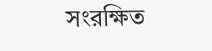সংরক্ষিত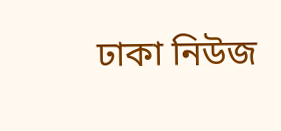ঢাকা নিউজ